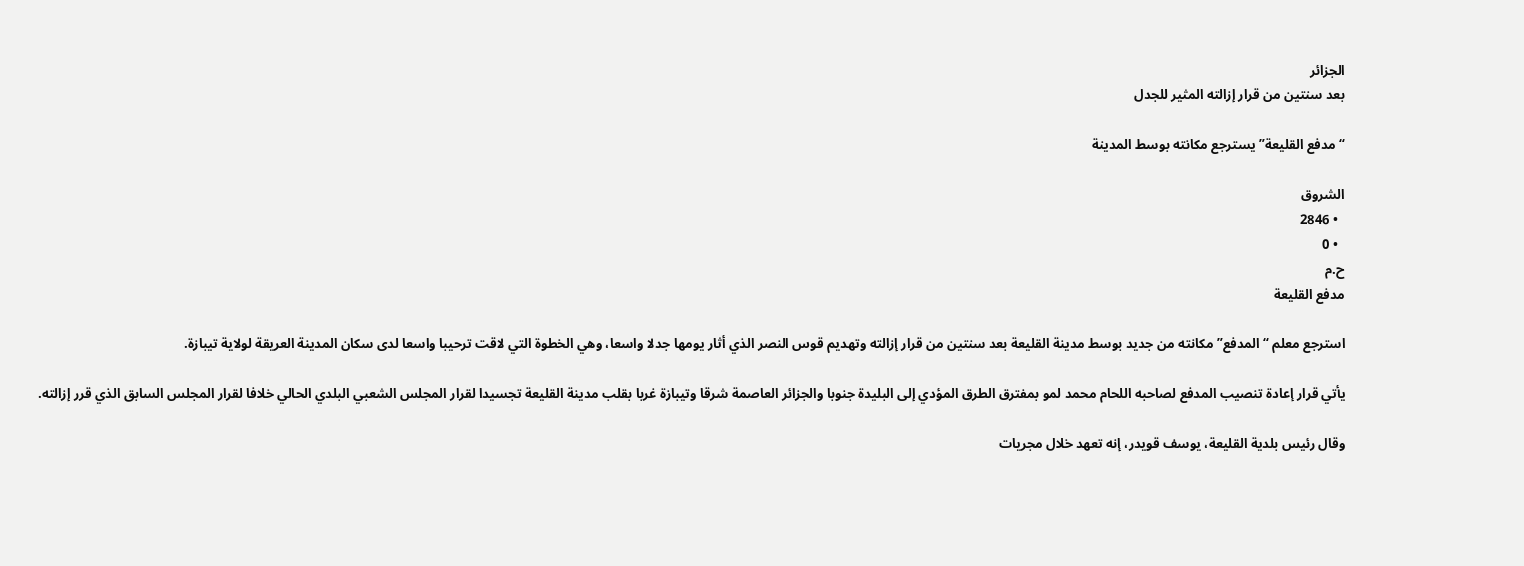الجزائر
بعد سنتين من قرار إزالته المثير للجدل

“مدفع القليعة” يسترجع مكانته بوسط المدينة

الشروق
  • 2846
  • 0
ح.م
مدفع القليعة

استرجع معلم “المدفع” مكانته من جديد بوسط مدينة القليعة بعد سنتين من قرار إزالته وتهديم قوس النصر الذي أثار يومها جدلا واسعا، وهي الخطوة التي لاقت ترحيبا واسعا لدى سكان المدينة العريقة لولاية تيبازة.

يأتي قرار إعادة تنصيب المدفع لصاحبه اللحام محمد لمو بمفترق الطرق المؤدي إلى البليدة جنوبا والجزائر العاصمة شرقا وتيبازة غربا بقلب مدينة القليعة تجسيدا لقرار المجلس الشعبي البلدي الحالي خلافا لقرار المجلس السابق الذي قرر إزالته.

وقال رئيس بلدية القليعة، يوسف قويدر، إنه تعهد خلال مجريات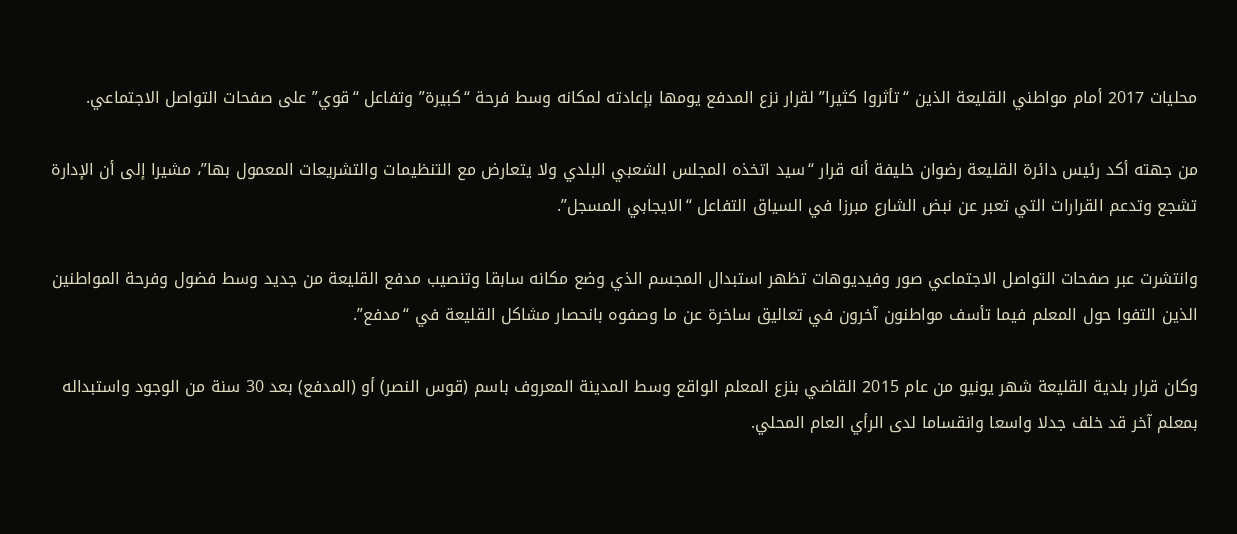محليات 2017 أمام مواطني القليعة الذين “تأثروا كثيرا” لقرار نزع المدفع يومها بإعادته لمكانه وسط فرحة “كبيرة” وتفاعل “قوي” على صفحات التواصل الاجتماعي.

من جهته أكد رئيس دائرة القليعة رضوان خليفة أنه قرار “سيد اتخذه المجلس الشعبي البلدي ولا يتعارض مع التنظيمات والتشريعات المعمول بها”، مشيرا إلى أن الإدارة تشجع وتدعم القرارات التي تعبر عن نبض الشارع مبرزا في السياق التفاعل “الايجابي المسجل”.

وانتشرت عبر صفحات التواصل الاجتماعي صور وفيديوهات تظهر استبدال المجسم الذي وضع مكانه سابقا وتنصيب مدفع القليعة من جديد وسط فضول وفرحة المواطنين الذين التفوا حول المعلم فيما تأسف مواطنون آخرون في تعاليق ساخرة عن ما وصفوه بانحصار مشاكل القليعة في “مدفع”.

وكان قرار بلدية القليعة شهر يونيو من عام 2015 القاضي بنزع المعلم الواقع وسط المدينة المعروف باسم (قوس النصر) أو (المدفع) بعد 30 سنة من الوجود واستبداله بمعلم آخر قد خلف جدلا واسعا وانقساما لدى الرأي العام المحلي.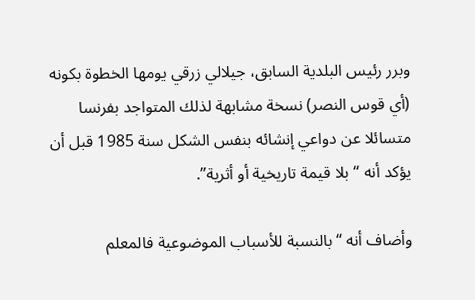وبرر رئيس البلدية السابق، جيلالي زرقي يومها الخطوة بكونه (أي قوس النصر) نسخة مشابهة لذلك المتواجد بفرنسا متسائلا عن دواعي إنشائه بنفس الشكل سنة 1985 قبل أن يؤكد أنه “بلا قيمة تاريخية أو أثرية”.

وأضاف أنه “بالنسبة للأسباب الموضوعية فالمعلم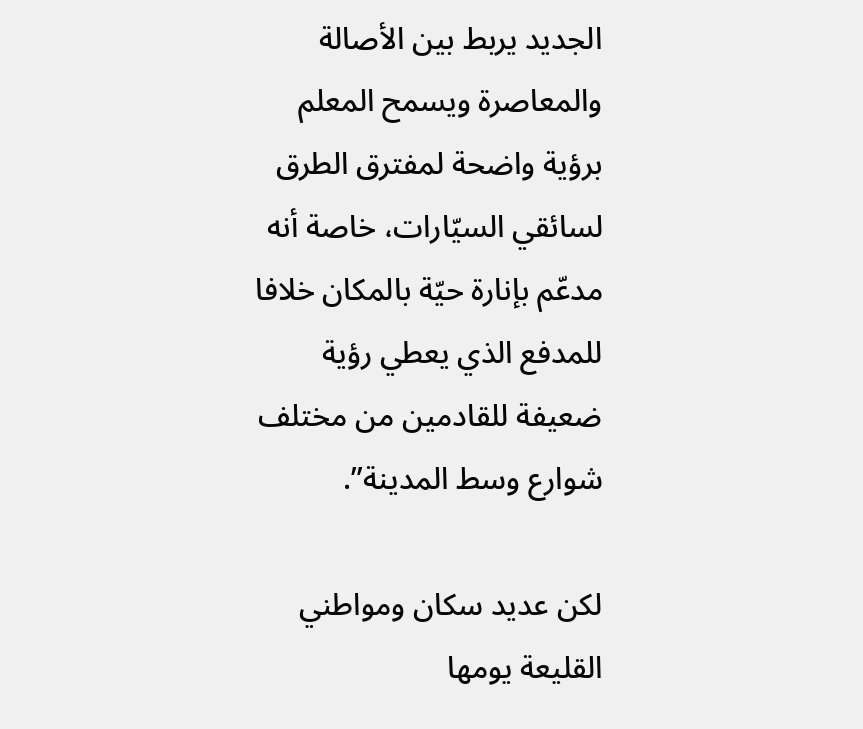الجديد يربط بين الأصالة والمعاصرة ويسمح المعلم برؤية واضحة لمفترق الطرق لسائقي السيّارات، خاصة أنه مدعّم بإنارة حيّة بالمكان خلافا للمدفع الذي يعطي رؤية ضعيفة للقادمين من مختلف شوارع وسط المدينة”.

لكن عديد سكان ومواطني القليعة يومها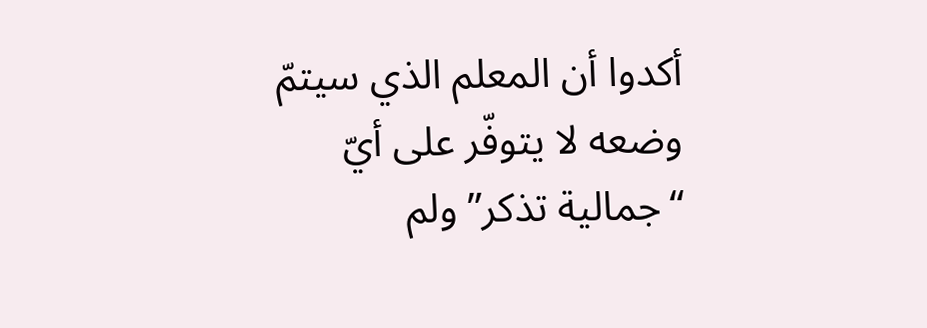أكدوا أن المعلم الذي سيتمّ وضعه لا يتوفّر على أيّ “جمالية تذكر” ولم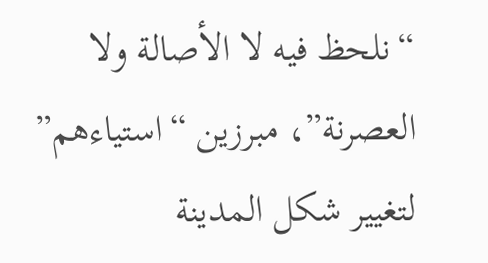“نلحظ فيه لا الأصالة ولا العصرنة”، مبرزين “استياءهم” لتغيير شكل المدينة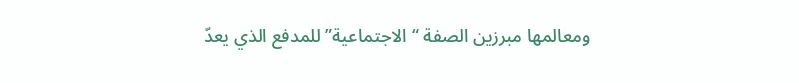ومعالمها مبرزين الصفة “الاجتماعية” للمدفع الذي يعدّ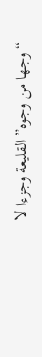“وجها من وجوه” القليعة وجزءا لا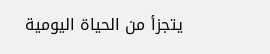يتجزأ من الحياة اليومية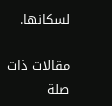لسكانها.

مقالات ذات صلة